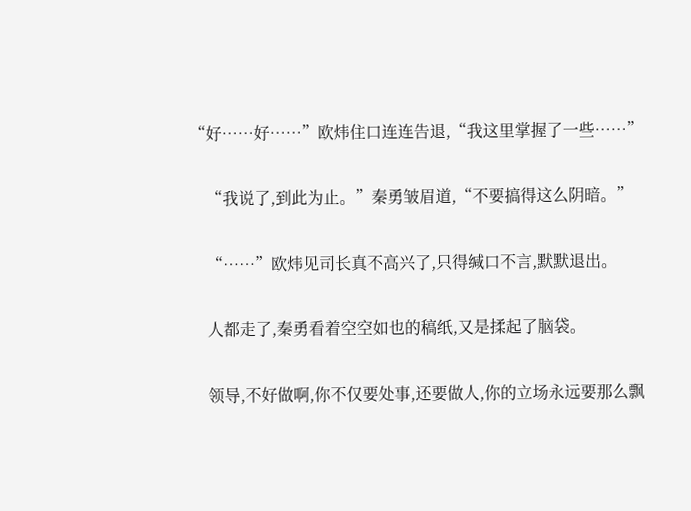“好……好……”欧炜住口连连告退,“我这里掌握了一些……”

    “我说了,到此为止。”秦勇皱眉道,“不要搞得这么阴暗。”

    “……”欧炜见司长真不高兴了,只得缄口不言,默默退出。

    人都走了,秦勇看着空空如也的稿纸,又是揉起了脑袋。

    领导,不好做啊,你不仅要处事,还要做人,你的立场永远要那么飘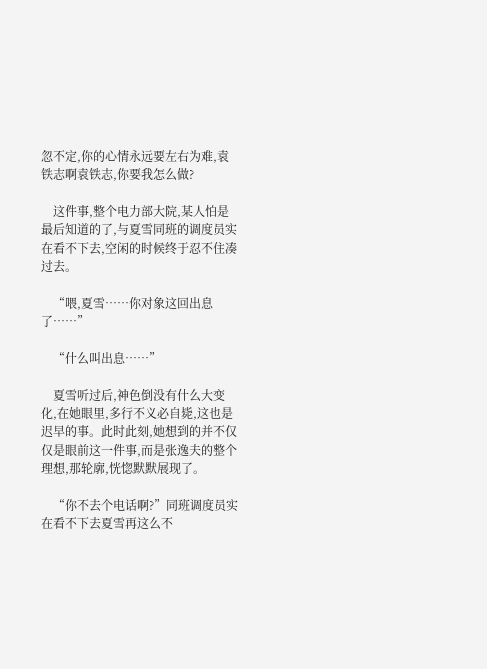忽不定,你的心情永远要左右为难,袁铁志啊袁铁志,你要我怎么做?

    这件事,整个电力部大院,某人怕是最后知道的了,与夏雪同班的调度员实在看不下去,空闲的时候终于忍不住凑过去。

    “喂,夏雪……你对象这回出息了……”

    “什么叫出息……”

    夏雪听过后,神色倒没有什么大变化,在她眼里,多行不义必自毙,这也是迟早的事。此时此刻,她想到的并不仅仅是眼前这一件事,而是张逸夫的整个理想,那轮廓,恍惚默默展现了。

    “你不去个电话啊?”同班调度员实在看不下去夏雪再这么不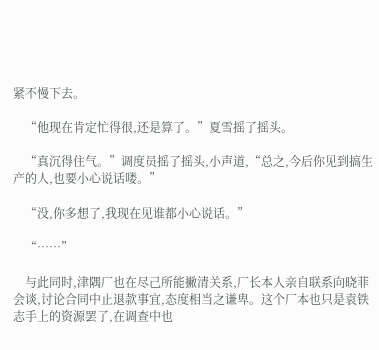紧不慢下去。

    “他现在肯定忙得很,还是算了。”夏雪摇了摇头。

    “真沉得住气。”调度员摇了摇头,小声道,“总之,今后你见到搞生产的人,也要小心说话喽。”

    “没,你多想了,我现在见谁都小心说话。”

    “……”

    与此同时,津隅厂也在尽己所能撇清关系,厂长本人亲自联系向晓菲会谈,讨论合同中止退款事宜,态度相当之谦卑。这个厂本也只是袁铁志手上的资源罢了,在调查中也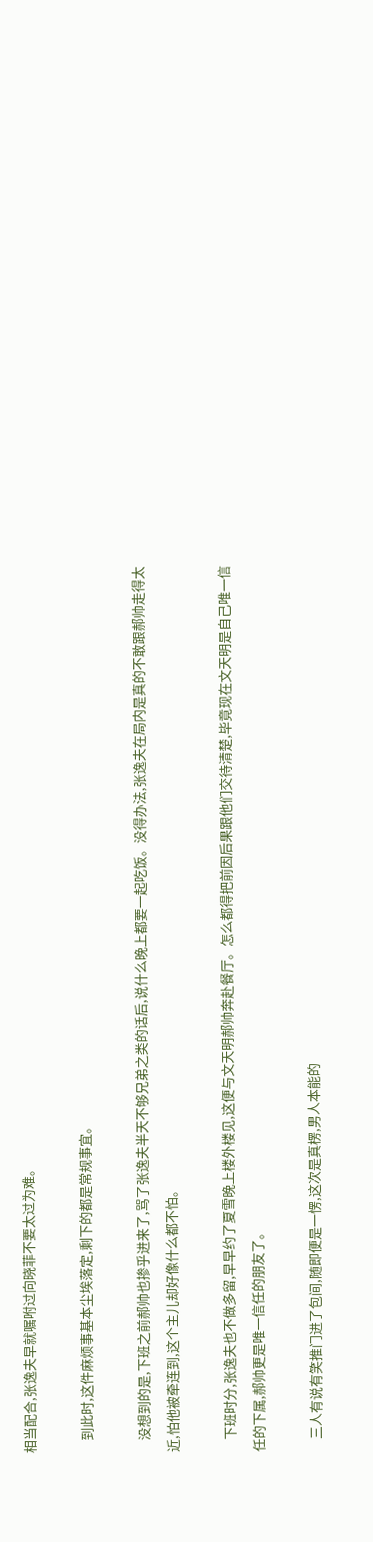相当配合,张逸夫早就嘱咐过向晓菲不要太过为难。

    到此时,这件麻烦事基本尘埃落定,剩下的都是常规事宜。

    没想到的是,下班之前郝帅也掺乎进来了,骂了张逸夫半天不够兄弟之类的话后,说什么晚上都要一起吃饭。没得办法,张逸夫在局内是真的不敢跟郝帅走得太近,怕他被牵连到,这个主儿却好像什么都不怕。

    下班时分,张逸夫也不做多留,早早约了夏雪晚上楼外楼见,这便与文天明郝帅奔赴餐厅。怎么都得把前因后果跟他们交待清楚,毕竟现在文天明是自己唯一信任的下属,郝帅更是唯一信任的朋友了。

    三人有说有笑推门进了包间,随即便是一愣,这次是真楞,男人本能的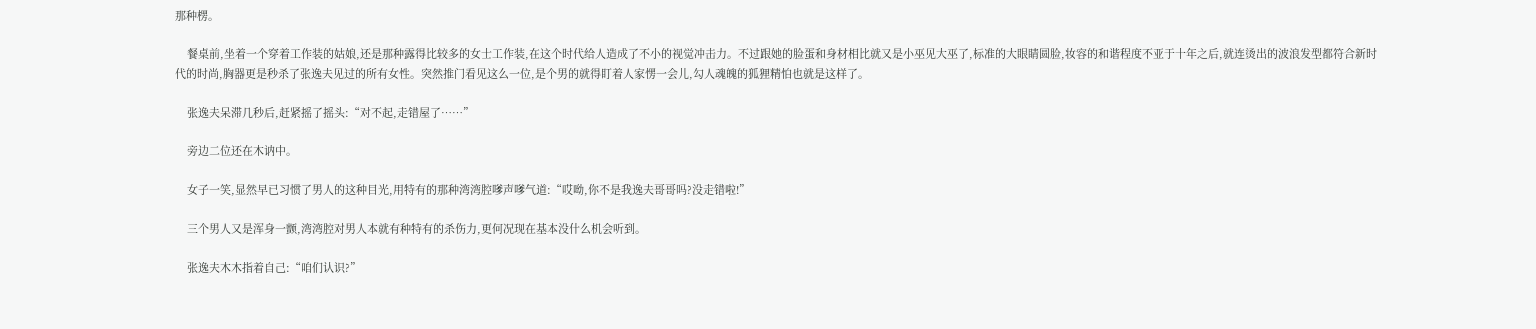那种楞。

    餐桌前,坐着一个穿着工作装的姑娘,还是那种露得比较多的女士工作装,在这个时代给人造成了不小的视觉冲击力。不过跟她的脸蛋和身材相比就又是小巫见大巫了,标准的大眼睛圆脸,妆容的和谐程度不亚于十年之后,就连烫出的波浪发型都符合新时代的时尚,胸器更是秒杀了张逸夫见过的所有女性。突然推门看见这么一位,是个男的就得盯着人家愣一会儿,勾人魂魄的狐狸精怕也就是这样了。

    张逸夫呆滞几秒后,赶紧摇了摇头:“对不起,走错屋了……”

    旁边二位还在木讷中。

    女子一笑,显然早已习惯了男人的这种目光,用特有的那种湾湾腔嗲声嗲气道:“哎呦,你不是我逸夫哥哥吗?没走错啦!”

    三个男人又是浑身一颤,湾湾腔对男人本就有种特有的杀伤力,更何况现在基本没什么机会听到。

    张逸夫木木指着自己:“咱们认识?”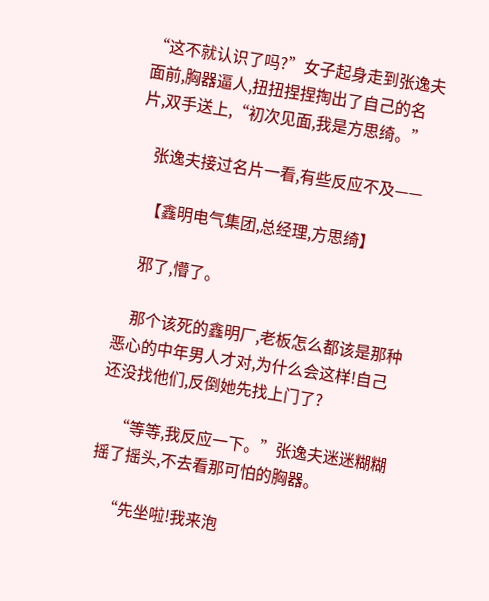“这不就认识了吗?”女子起身走到张逸夫面前,胸器逼人,扭扭捏捏掏出了自己的名片,双手送上,“初次见面,我是方思绮。”

    张逸夫接过名片一看,有些反应不及——

    【鑫明电气集团,总经理,方思绮】

    邪了,懵了。

    那个该死的鑫明厂,老板怎么都该是那种恶心的中年男人才对,为什么会这样!自己还没找他们,反倒她先找上门了?

    “等等,我反应一下。”张逸夫迷迷糊糊摇了摇头,不去看那可怕的胸器。

    “先坐啦!我来泡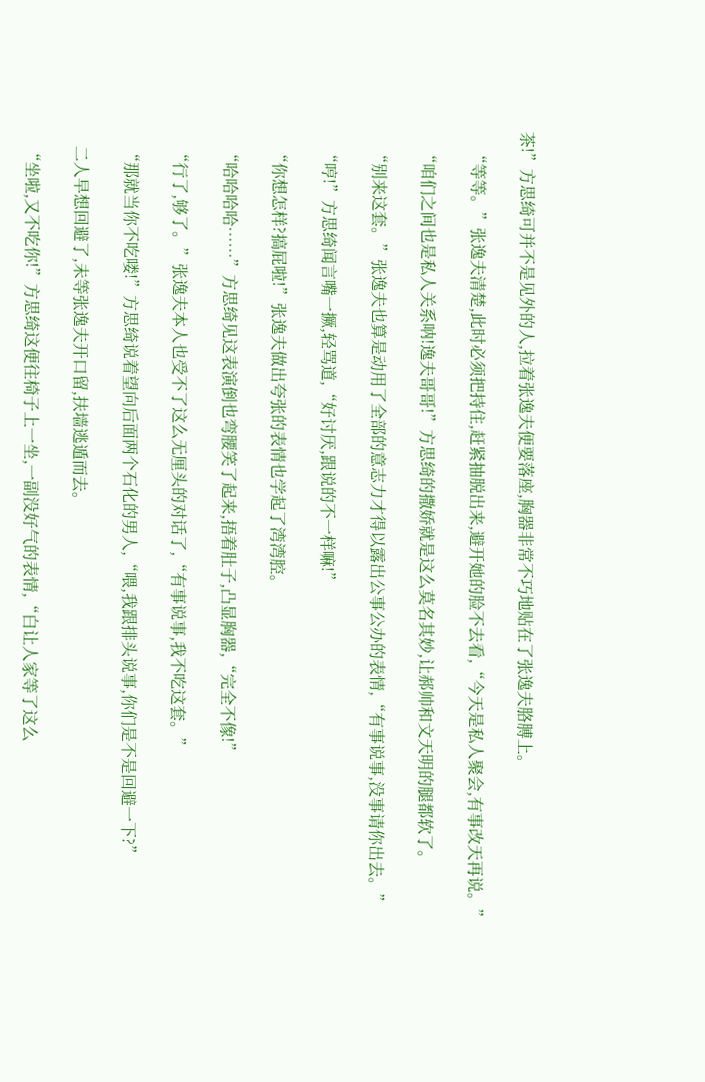茶!”方思绮可并不是见外的人,拉着张逸夫便要落座,胸器非常不巧地贴在了张逸夫胳膊上。

    “等等。”张逸夫清楚,此时必须把持住,赶紧抽脱出来,避开她的脸不去看,“今天是私人聚会,有事改天再说。”

    “咱们之间也是私人关系呐!逸夫哥哥!”方思绮的撒娇就是这么莫名其妙,让郝帅和文天明的腿都软了。

    “别来这套。”张逸夫也算是动用了全部的意志力才得以露出公事公办的表情,“有事说事,没事请你出去。”

    “哼!”方思绮闻言嘴一撅,轻骂道,“好讨厌,跟说的不一样嘛!”

    “你想怎样?搞屁啦!”张逸夫做出夸张的表情也学起了湾湾腔。

    “哈哈哈哈……”方思绮见这表演倒也弯腰笑了起来,捂着肚子,凸显胸器,“完全不像!”

    “行了,够了。”张逸夫本人也受不了这么无厘头的对话了,“有事说事,我不吃这套。”

    “那就当你不吃喽!”方思绮说着望向后面两个石化的男人,“喂,我跟排头说事,你们是不是回避一下?”

    二人早想回避了,未等张逸夫开口留,扶墙逃遁而去。

    “坐啦,又不吃你!”方思绮这便往椅子上一坐,一副没好气的表情,“白让人家等了这么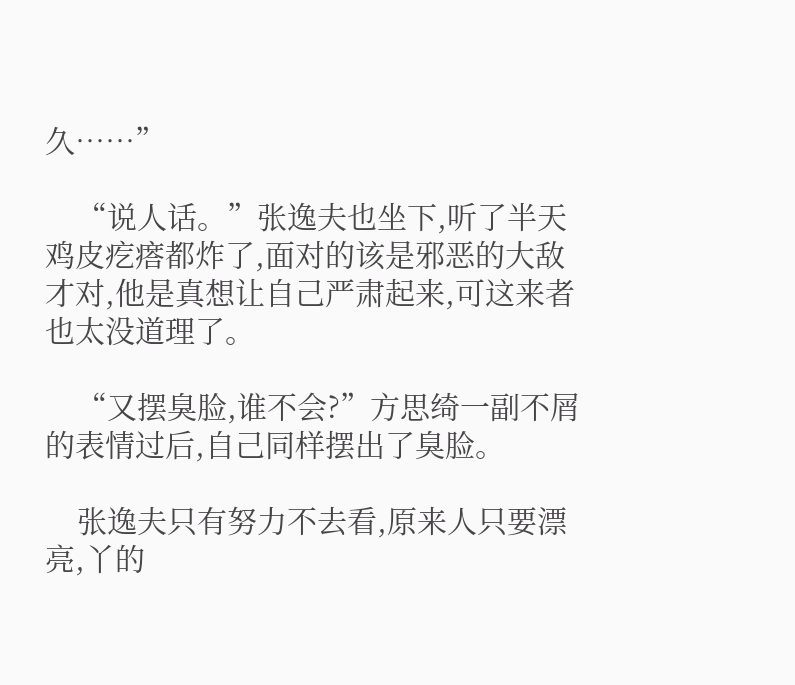久……”

    “说人话。”张逸夫也坐下,听了半天鸡皮疙瘩都炸了,面对的该是邪恶的大敌才对,他是真想让自己严肃起来,可这来者也太没道理了。

    “又摆臭脸,谁不会?”方思绮一副不屑的表情过后,自己同样摆出了臭脸。

    张逸夫只有努力不去看,原来人只要漂亮,丫的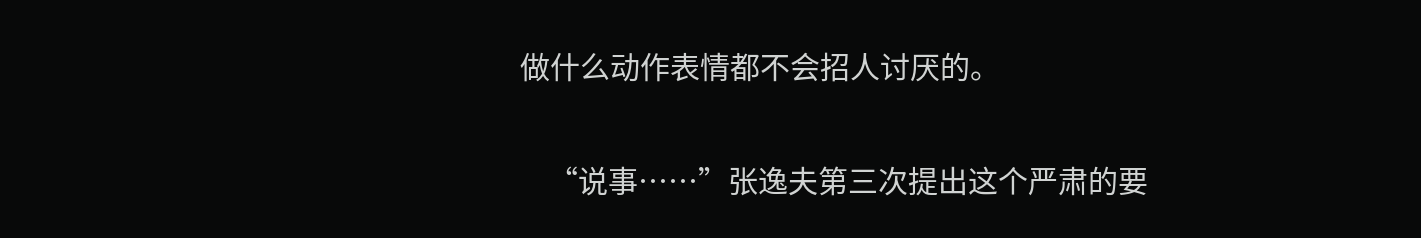做什么动作表情都不会招人讨厌的。

    “说事……”张逸夫第三次提出这个严肃的要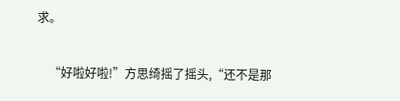求。

    “好啦好啦!”方思绮摇了摇头,“还不是那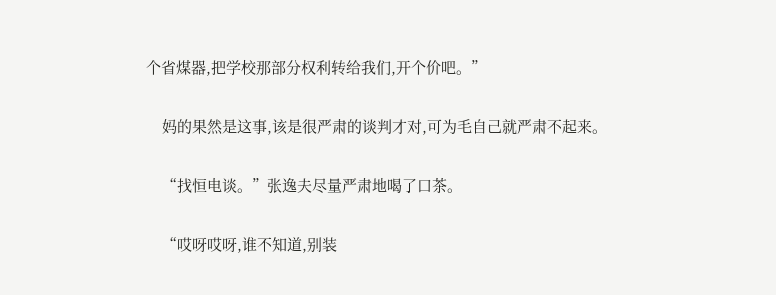个省煤器,把学校那部分权利转给我们,开个价吧。”

    妈的果然是这事,该是很严肃的谈判才对,可为毛自己就严肃不起来。

    “找恒电谈。”张逸夫尽量严肃地喝了口茶。

    “哎呀哎呀,谁不知道,别装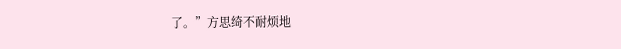了。”方思绮不耐烦地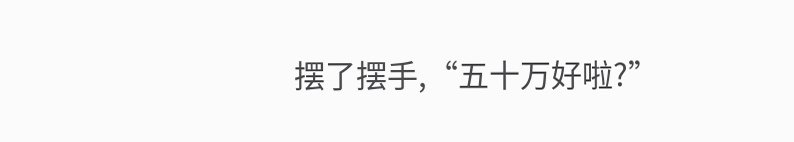摆了摆手,“五十万好啦?”